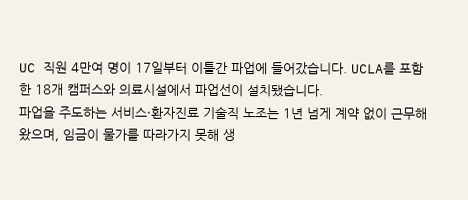UC 직원 4만여 명이 17일부터 이틀간 파업에 들어갔습니다. UCLA를 포함한 18개 캠퍼스와 의료시설에서 파업선이 설치됐습니다.
파업을 주도하는 서비스·환자진료 기술직 노조는 1년 넘게 계약 없이 근무해 왔으며, 임금이 물가를 따라가지 못해 생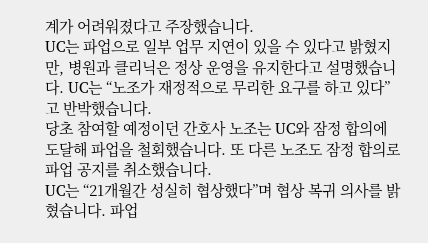계가 어려워졌다고 주장했습니다.
UC는 파업으로 일부 업무 지연이 있을 수 있다고 밝혔지만, 병원과 클리닉은 정상 운영을 유지한다고 설명했습니다. UC는 “노조가 재정적으로 무리한 요구를 하고 있다”고 반박했습니다.
당초 참여할 예정이던 간호사 노조는 UC와 잠정 합의에 도달해 파업을 철회했습니다. 또 다른 노조도 잠정 합의로 파업 공지를 취소했습니다.
UC는 “21개월간 성실히 협상했다”며 협상 복귀 의사를 밝혔습니다. 파업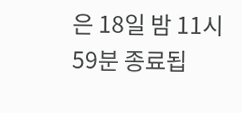은 18일 밤 11시 59분 종료됩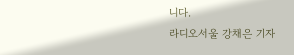니다.
라디오서울 강채은 기자